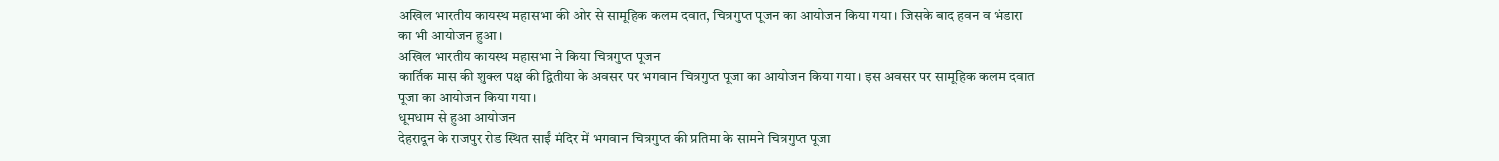अखिल भारतीय कायस्थ महासभा की ओर से सामूहिक कलम दवात, चित्रगुप्त पूजन का आयोजन किया गया। जिसके बाद हवन व भंडारा का भी आयोजन हुआ।
अखिल भारतीय कायस्थ महासभा ने किया चित्रगुप्त पूजन
कार्तिक मास की शुक्ल पक्ष की द्वितीया के अवसर पर भगवान चित्रगुप्त पूजा का आयोजन किया गया। इस अवसर पर सामूहिक कलम दवात पूजा का आयोजन किया गया।
धूमधाम से हुआ आयोजन
देहरादून के राजपुर रोड स्थित साईं मंदिर में भगवान चित्रगुप्त की प्रतिमा के सामने चित्रगुप्त पूजा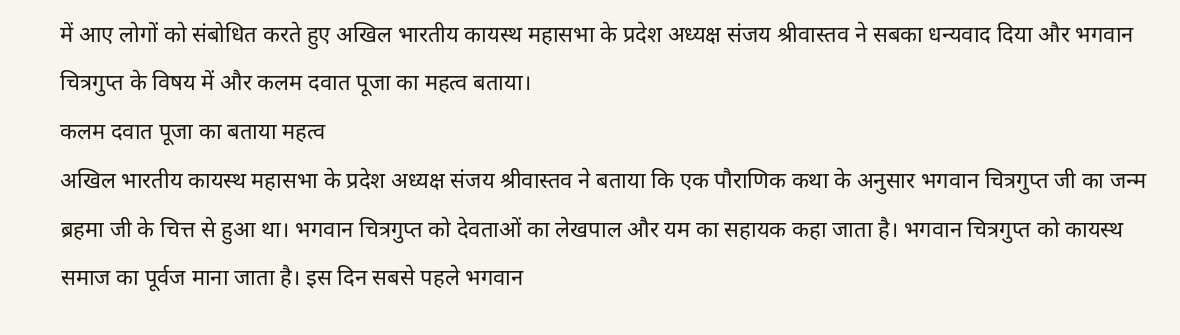में आए लोगों को संबोधित करते हुए अखिल भारतीय कायस्थ महासभा के प्रदेश अध्यक्ष संजय श्रीवास्तव ने सबका धन्यवाद दिया और भगवान चित्रगुप्त के विषय में और कलम दवात पूजा का महत्व बताया।
कलम दवात पूजा का बताया महत्व
अखिल भारतीय कायस्थ महासभा के प्रदेश अध्यक्ष संजय श्रीवास्तव ने बताया कि एक पौराणिक कथा के अनुसार भगवान चित्रगुप्त जी का जन्म ब्रहमा जी के चित्त से हुआ था। भगवान चित्रगुप्त को देवताओं का लेखपाल और यम का सहायक कहा जाता है। भगवान चित्रगुप्त को कायस्थ समाज का पूर्वज माना जाता है। इस दिन सबसे पहले भगवान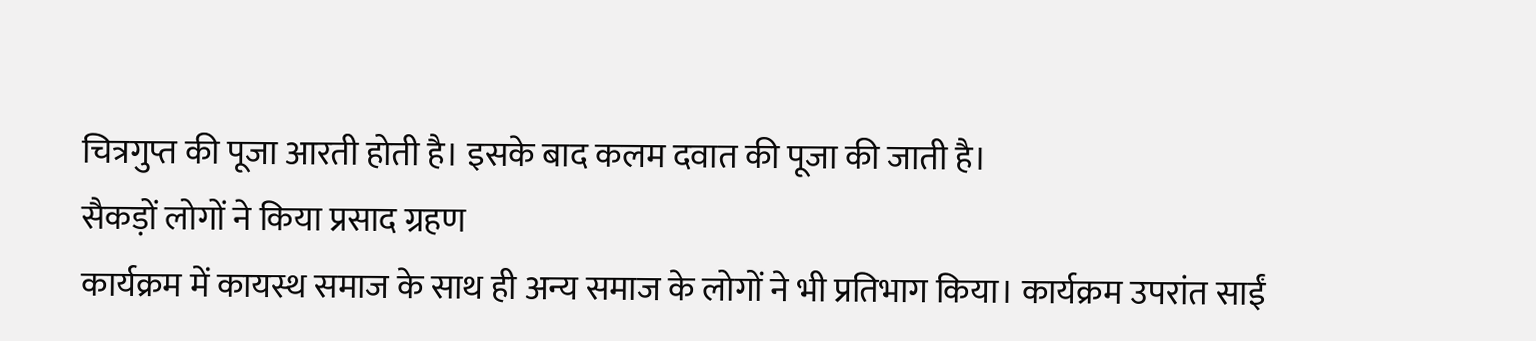चित्रगुप्त की पूजा आरती होती है। इसके बाद कलम दवात की पूजा की जाती है।
सैकड़ों लोगों ने किया प्रसाद ग्रहण
कार्यक्रम में कायस्थ समाज के साथ ही अन्य समाज के लोगों ने भी प्रतिभाग किया। कार्यक्रम उपरांत साईं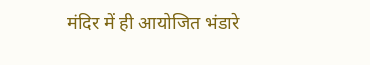मंदिर में ही आयोजित भंडारे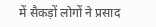में सैकड़ों लोगों ने प्रसाद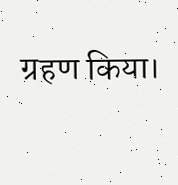ग्रहण किया।